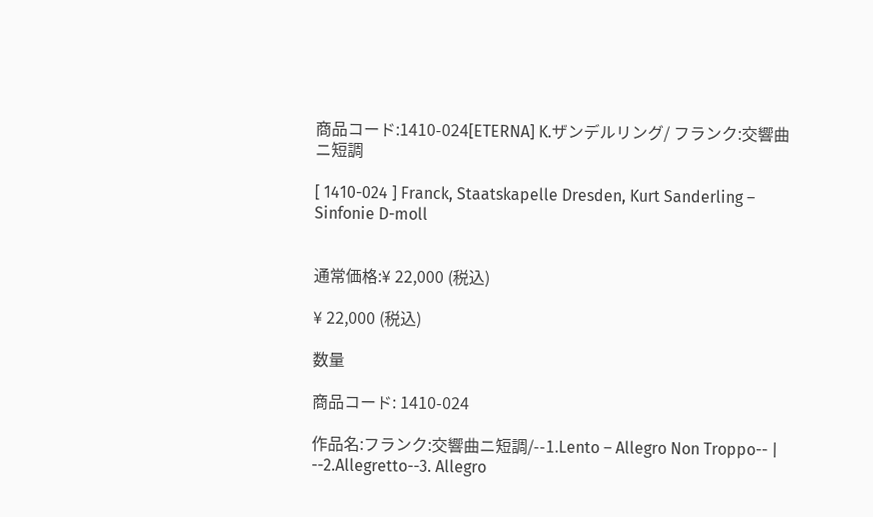商品コード:1410-024[ETERNA] K.ザンデルリング/ フランク:交響曲ニ短調

[ 1410-024 ] Franck, Staatskapelle Dresden, Kurt Sanderling – Sinfonie D-moll


通常価格:¥ 22,000 (税込)

¥ 22,000 (税込)

数量

商品コード: 1410-024

作品名:フランク:交響曲ニ短調/--1.Lento – Allegro Non Troppo-- | --2.Allegretto--3. Allegro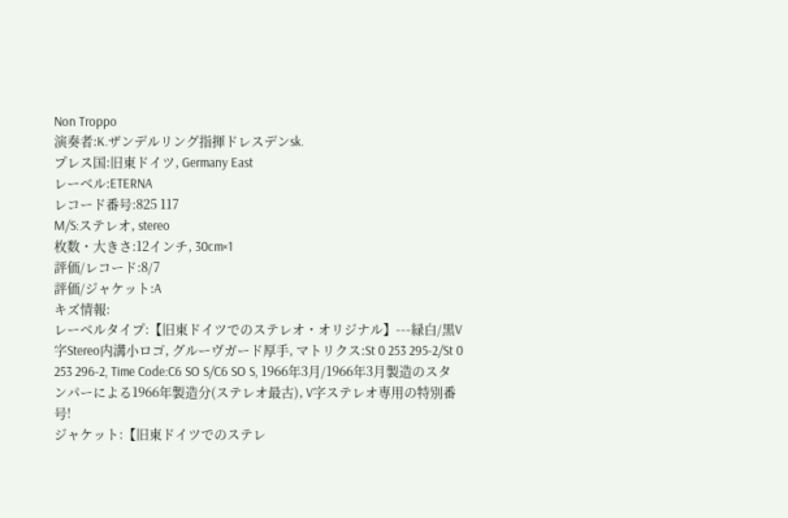Non Troppo
演奏者:K.ザンデルリング指揮ドレスデンsk.
プレス国:旧東ドイツ, Germany East
レーベル:ETERNA
レコード番号:825 117
M/S:ステレオ, stereo
枚数・大きさ:12インチ, 30cm×1
評価/レコード:8/7
評価/ジャケット:A
キズ情報:
レーベルタイプ:【旧東ドイツでのステレオ・オリジナル】---緑白/黒V字Stereo内溝小ロゴ, グルーヴガード厚手, マトリクス:St 0 253 295-2/St 0 253 296-2, Time Code:C6 SO S/C6 SO S, 1966年3月/1966年3月製造のスタンパーによる1966年製造分(ステレオ最古), V字ステレオ専用の特別番号!
ジャケット:【旧東ドイツでのステレ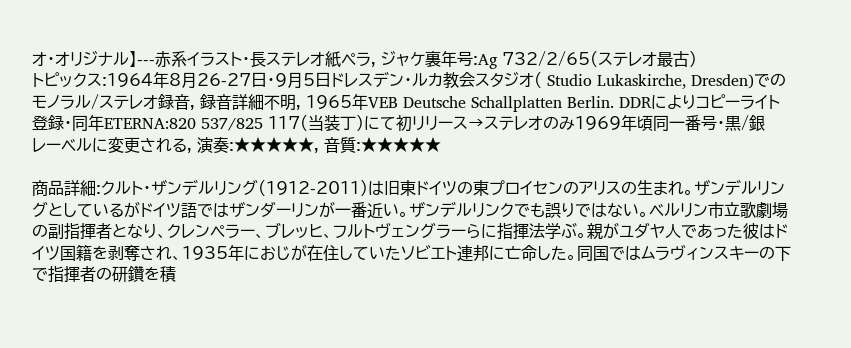オ・オリジナル】---赤系イラスト・長ステレオ紙ペラ, ジャケ裏年号:Ag 732/2/65(ステレオ最古)
トピックス:1964年8月26-27日・9月5日ドレスデン・ルカ教会スタジオ( Studio Lukaskirche, Dresden)でのモノラル/ステレオ録音, 録音詳細不明, 1965年VEB Deutsche Schallplatten Berlin. DDRによりコピーライト登録・同年ETERNA:820 537/825 117(当装丁)にて初リリース→ステレオのみ1969年頃同一番号・黒/銀レーベルに変更される, 演奏:★★★★★, 音質:★★★★★

商品詳細:クルト・ザンデルリング(1912-2011)は旧東ドイツの東プロイセンのアリスの生まれ。ザンデルリングとしているがドイツ語ではザンダーリンが一番近い。ザンデルリンクでも誤りではない。ベルリン市立歌劇場の副指揮者となり、クレンペラー、ブレッヒ、フルトヴェングラーらに指揮法学ぶ。親がユダヤ人であった彼はドイツ国籍を剥奪され、1935年におじが在住していたソビエト連邦に亡命した。同国ではムラヴィンスキーの下で指揮者の研鑽を積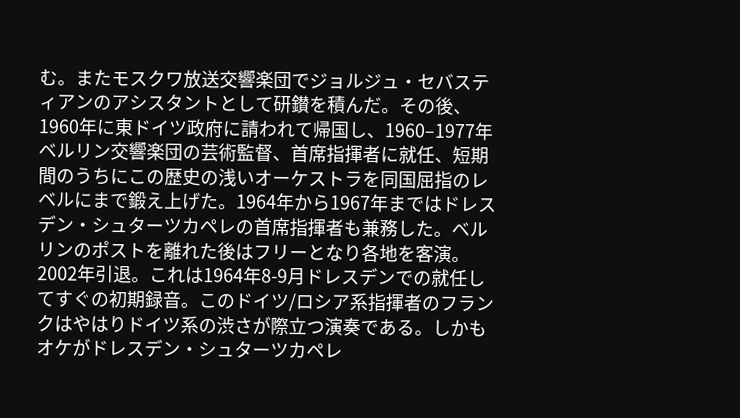む。またモスクワ放送交響楽団でジョルジュ・セバスティアンのアシスタントとして研鑚を積んだ。その後、1960年に東ドイツ政府に請われて帰国し、1960–1977年ベルリン交響楽団の芸術監督、首席指揮者に就任、短期間のうちにこの歴史の浅いオーケストラを同国屈指のレベルにまで鍛え上げた。1964年から1967年まではドレスデン・シュターツカペレの首席指揮者も兼務した。ベルリンのポストを離れた後はフリーとなり各地を客演。2002年引退。これは1964年8-9月ドレスデンでの就任してすぐの初期録音。このドイツ/ロシア系指揮者のフランクはやはりドイツ系の渋さが際立つ演奏である。しかもオケがドレスデン・シュターツカペレ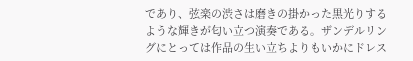であり、弦楽の渋さは磨きの掛かった黒光りするような輝きが匂い立つ演奏である。ザンデルリングにとっては作品の生い立ちよりもいかにドレス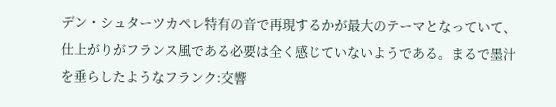デン・シュターツカペレ特有の音で再現するかが最大のテーマとなっていて、仕上がりがフランス風である必要は全く感じていないようである。まるで墨汁を垂らしたようなフランク:交響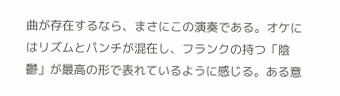曲が存在するなら、まさにこの演奏である。オケにはリズムとパンチが混在し、フランクの持つ「陰鬱」が最高の形で表れているように感じる。ある意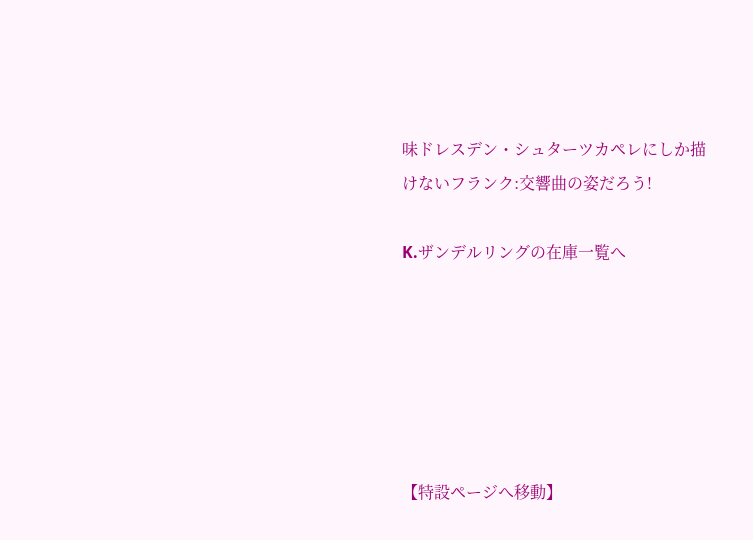味ドレスデン・シュターツカペレにしか描けないフランク:交響曲の姿だろう!

K.ザンデルリングの在庫一覧へ






【特設ページへ移動】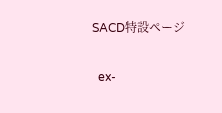SACD特設ページ

  ex-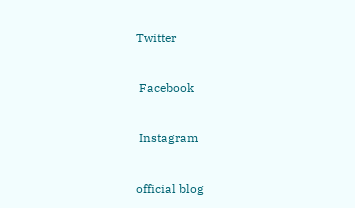Twitter


 Facebook


 Instagram


official blog